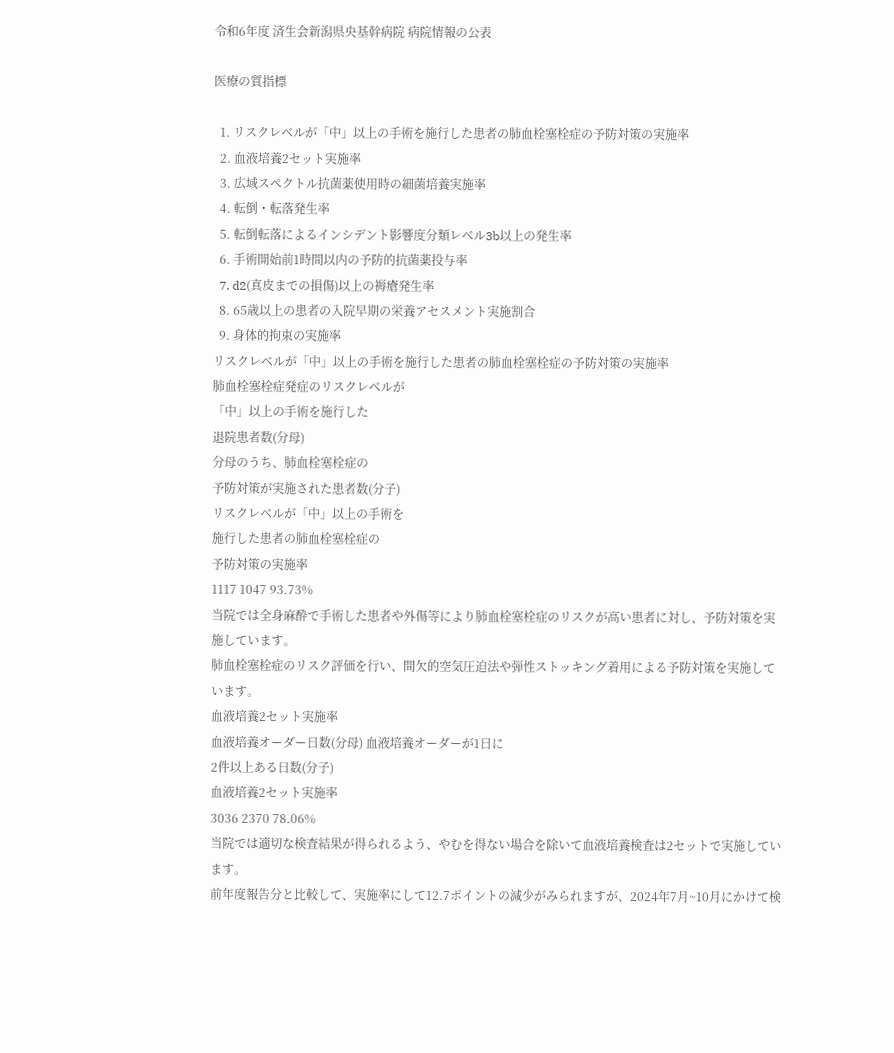令和6年度 済生会新潟県央基幹病院 病院情報の公表

医療の質指標

  1. リスクレベルが「中」以上の手術を施行した患者の肺血栓塞栓症の予防対策の実施率
  2. 血液培養2セット実施率
  3. 広域スペクトル抗菌薬使用時の細菌培養実施率
  4. 転倒・転落発生率
  5. 転倒転落によるインシデント影響度分類レベル3b以上の発生率
  6. 手術開始前1時間以内の予防的抗菌薬投与率
  7. d2(真皮までの損傷)以上の褥瘡発生率
  8. 65歳以上の患者の入院早期の栄養アセスメント実施割合
  9. 身体的拘束の実施率
リスクレベルが「中」以上の手術を施行した患者の肺血栓塞栓症の予防対策の実施率
肺血栓塞栓症発症のリスクレベルが
「中」以上の手術を施行した
退院患者数(分母)
分母のうち、肺血栓塞栓症の
予防対策が実施された患者数(分子)
リスクレベルが「中」以上の手術を
施行した患者の肺血栓塞栓症の
予防対策の実施率
1117 1047 93.73%
当院では全身麻酔で手術した患者や外傷等により肺血栓塞栓症のリスクが高い患者に対し、予防対策を実施しています。
肺血栓塞栓症のリスク評価を行い、間欠的空気圧迫法や弾性ストッキング着用による予防対策を実施しています。
血液培養2セット実施率
血液培養オーダー日数(分母) 血液培養オーダーが1日に
2件以上ある日数(分子)
血液培養2セット実施率
3036 2370 78.06%
当院では適切な検査結果が得られるよう、やむを得ない場合を除いて血液培養検査は2セットで実施しています。
前年度報告分と比較して、実施率にして12.7ポイントの減少がみられますが、2024年7月~10月にかけて検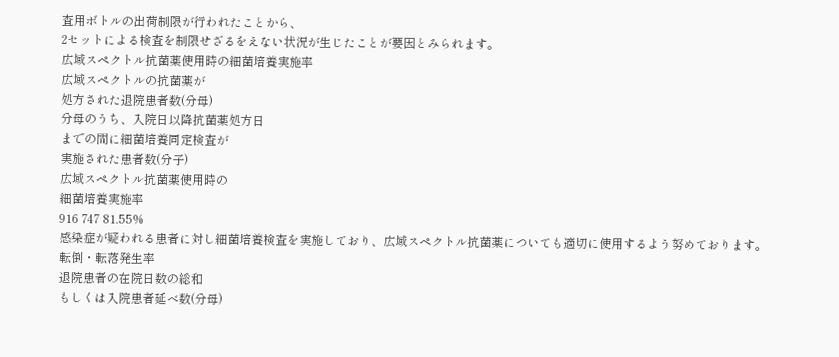査用ボトルの出荷制限が行われたことから、
2セットによる検査を制限せざるをえない状況が生じたことが要因とみられます。
広域スペクトル抗菌薬使用時の細菌培養実施率
広域スペクトルの抗菌薬が
処方された退院患者数(分母)
分母のうち、入院日以降抗菌薬処方日
までの間に細菌培養同定検査が
実施された患者数(分子)
広域スペクトル抗菌薬使用時の
細菌培養実施率
916 747 81.55%
感染症が疑われる患者に対し細菌培養検査を実施しており、広域スペクトル抗菌薬についても適切に使用するよう努めております。
転倒・転落発生率
退院患者の在院日数の総和
もしくは入院患者延べ数(分母)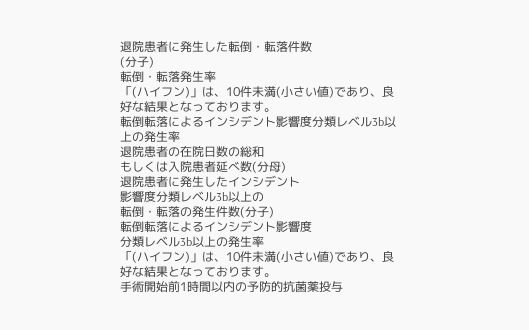退院患者に発生した転倒・転落件数
(分子)
転倒・転落発生率
「(ハイフン)」は、10件未満(小さい値)であり、良好な結果となっております。
転倒転落によるインシデント影響度分類レベル3b以上の発生率
退院患者の在院日数の総和
もしくは入院患者延べ数(分母)
退院患者に発生したインシデント
影響度分類レベル3b以上の
転倒・転落の発生件数(分子)
転倒転落によるインシデント影響度
分類レベル3b以上の発生率
「(ハイフン)」は、10件未満(小さい値)であり、良好な結果となっております。
手術開始前1時間以内の予防的抗菌薬投与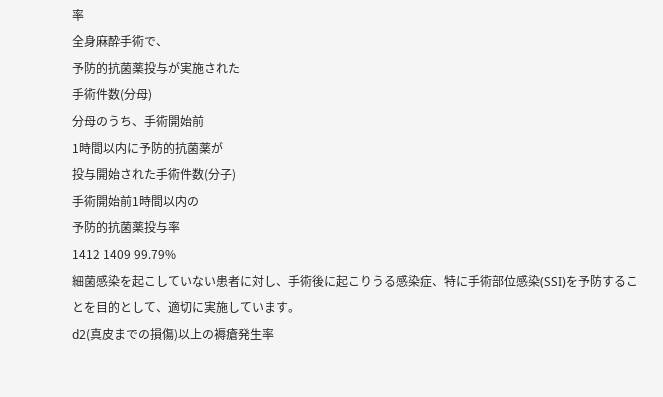率
全身麻酔手術で、
予防的抗菌薬投与が実施された
手術件数(分母)
分母のうち、手術開始前
1時間以内に予防的抗菌薬が
投与開始された手術件数(分子)
手術開始前1時間以内の
予防的抗菌薬投与率
1412 1409 99.79%
細菌感染を起こしていない患者に対し、手術後に起こりうる感染症、特に手術部位感染(SSI)を予防することを目的として、適切に実施しています。
d2(真皮までの損傷)以上の褥瘡発生率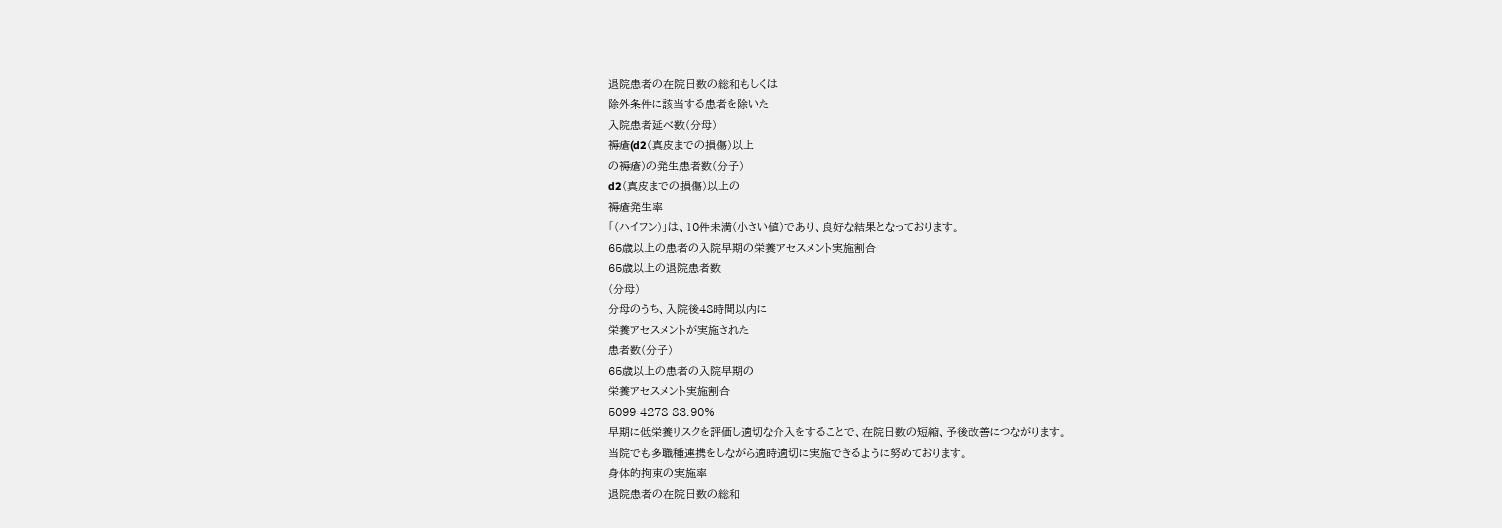退院患者の在院日数の総和もしくは
除外条件に該当する患者を除いた
入院患者延べ数(分母)
褥瘡(d2(真皮までの損傷)以上
の褥瘡)の発生患者数(分子)
d2(真皮までの損傷)以上の
褥瘡発生率
「(ハイフン)」は、10件未満(小さい値)であり、良好な結果となっております。
65歳以上の患者の入院早期の栄養アセスメント実施割合
65歳以上の退院患者数
(分母)
分母のうち、入院後48時間以内に
栄養アセスメントが実施された
患者数(分子)
65歳以上の患者の入院早期の
栄養アセスメント実施割合
5099 4278 83.90%
早期に低栄養リスクを評価し適切な介入をすることで、在院日数の短縮、予後改善につながります。
当院でも多職種連携をしながら適時適切に実施できるように努めております。
身体的拘束の実施率
退院患者の在院日数の総和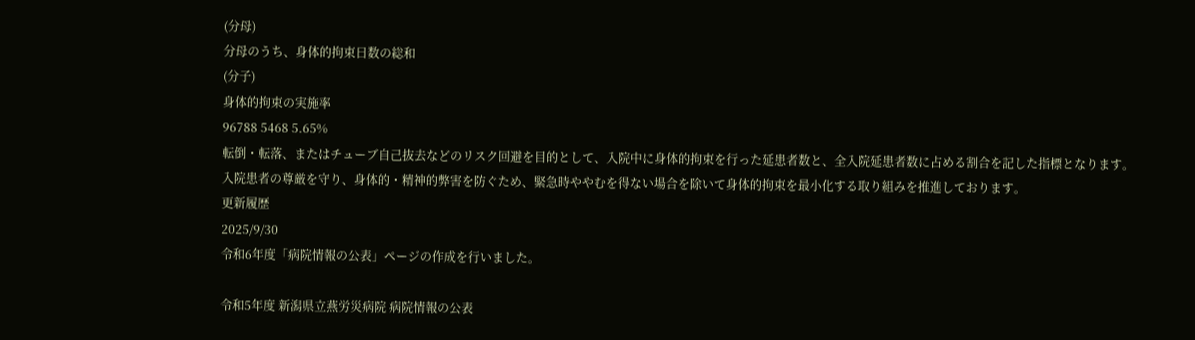(分母)
分母のうち、身体的拘束日数の総和
(分子)
身体的拘束の実施率
96788 5468 5.65%
転倒・転落、またはチューブ自己抜去などのリスク回避を目的として、入院中に身体的拘束を行った延患者数と、全入院延患者数に占める割合を記した指標となります。
入院患者の尊厳を守り、身体的・精神的弊害を防ぐため、緊急時ややむを得ない場合を除いて身体的拘束を最小化する取り組みを推進しております。
更新履歴
2025/9/30
令和6年度「病院情報の公表」ページの作成を行いました。

令和5年度 新潟県立燕労災病院 病院情報の公表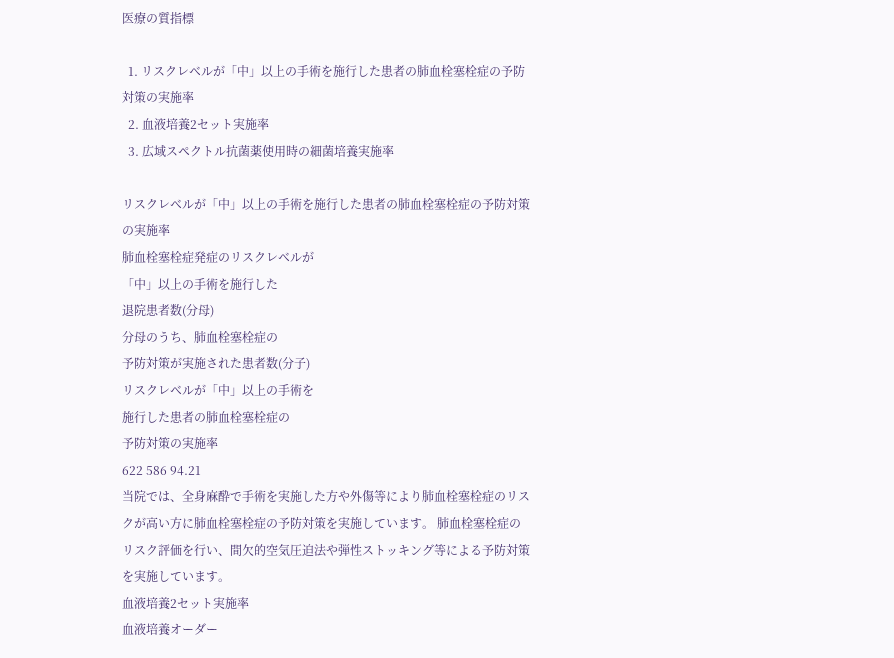医療の質指標

  1. リスクレベルが「中」以上の手術を施行した患者の肺血栓塞栓症の予防対策の実施率
  2. 血液培養2セット実施率
  3. 広域スペクトル抗菌薬使用時の細菌培養実施率

リスクレベルが「中」以上の手術を施行した患者の肺血栓塞栓症の予防対策の実施率
肺血栓塞栓症発症のリスクレベルが
「中」以上の手術を施行した
退院患者数(分母)
分母のうち、肺血栓塞栓症の
予防対策が実施された患者数(分子)
リスクレベルが「中」以上の手術を
施行した患者の肺血栓塞栓症の
予防対策の実施率
622 586 94.21
当院では、全身麻酔で手術を実施した方や外傷等により肺血栓塞栓症のリスクが高い方に肺血栓塞栓症の予防対策を実施しています。 肺血栓塞栓症のリスク評価を行い、間欠的空気圧迫法や弾性ストッキング等による予防対策を実施しています。
血液培養2セット実施率
血液培養オーダー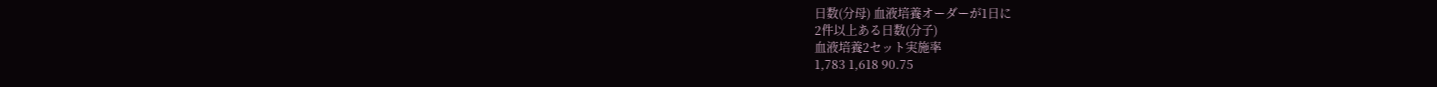日数(分母) 血液培養オーダーが1日に
2件以上ある日数(分子)
血液培養2セット実施率
1,783 1,618 90.75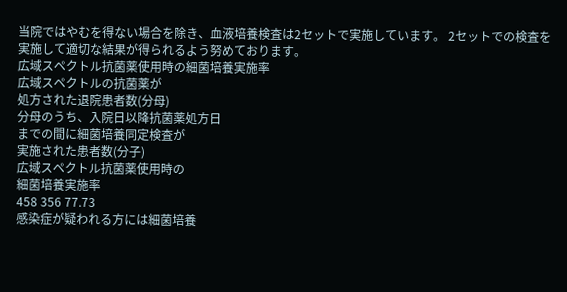当院ではやむを得ない場合を除き、血液培養検査は2セットで実施しています。 2セットでの検査を実施して適切な結果が得られるよう努めております。
広域スペクトル抗菌薬使用時の細菌培養実施率
広域スペクトルの抗菌薬が
処方された退院患者数(分母)
分母のうち、入院日以降抗菌薬処方日
までの間に細菌培養同定検査が
実施された患者数(分子)
広域スペクトル抗菌薬使用時の
細菌培養実施率
458 356 77.73
感染症が疑われる方には細菌培養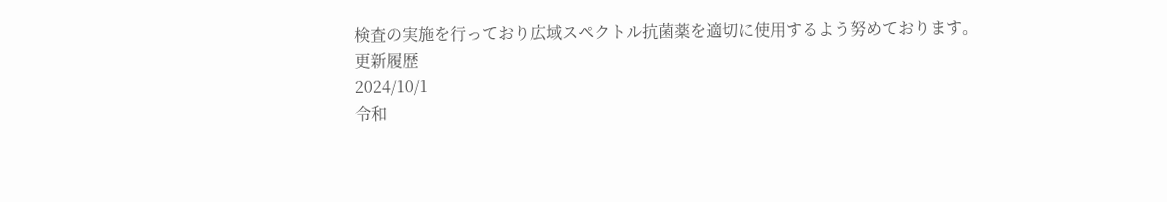検査の実施を行っており広域スペクトル抗菌薬を適切に使用するよう努めております。
更新履歴
2024/10/1
令和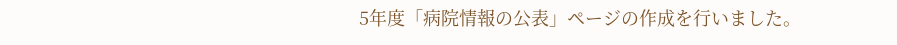5年度「病院情報の公表」ページの作成を行いました。